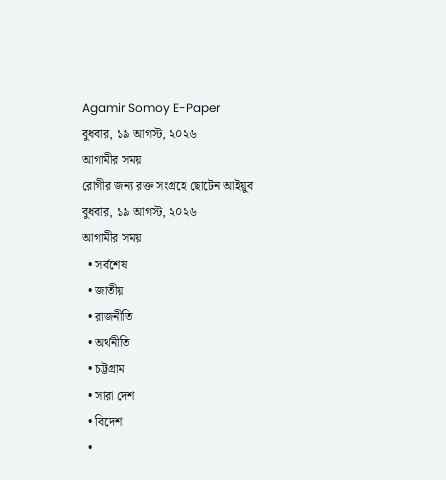Agamir Somoy E-Paper
বুধবার, ১৯ আগস্ট, ২০২৬
আগামীর সময়
রোগীর জন্য রক্ত সংগ্রহে ছোটেন আইয়ুব
বুধবার, ১৯ আগস্ট, ২০২৬
আগামীর সময়
  • সর্বশেষ
  • জাতীয়
  • রাজনীতি
  • অর্থনীতি
  • চট্টগ্রাম
  • সারা দেশ
  • বিদেশ
  •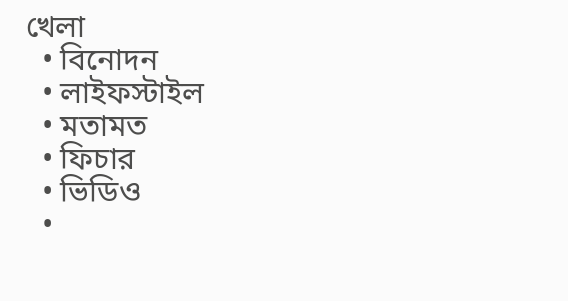খেলা
  • বিনোদন
  • লাইফস্টাইল
  • মতামত
  • ফিচার
  • ভিডিও
  •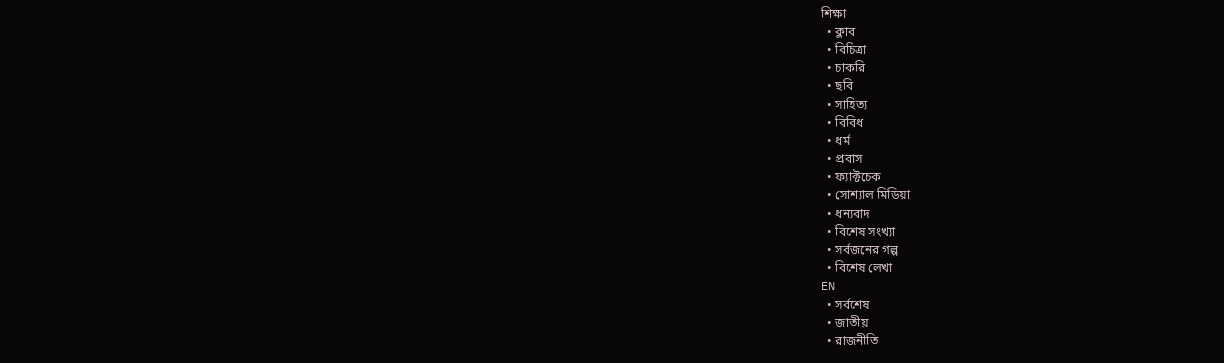শিক্ষা
  • ক্লাব
  • বিচিত্রা
  • চাকরি
  • ছবি
  • সাহিত্য
  • বিবিধ
  • ধর্ম
  • প্রবাস
  • ফ্যাক্টচেক
  • সোশ্যাল মিডিয়া
  • ধন্যবাদ
  • বিশেষ সংখ্যা
  • সর্বজনের গল্প
  • বিশেষ লেখা
EN
  • সর্বশেষ
  • জাতীয়
  • রাজনীতি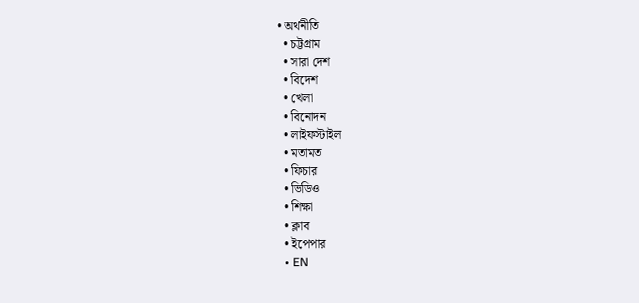• অর্থনীতি
  • চট্টগ্রাম
  • সারা দেশ
  • বিদেশ
  • খেলা
  • বিনোদন
  • লাইফস্টাইল
  • মতামত
  • ফিচার
  • ভিডিও
  • শিক্ষা
  • ক্লাব
  • ইপেপার
  • EN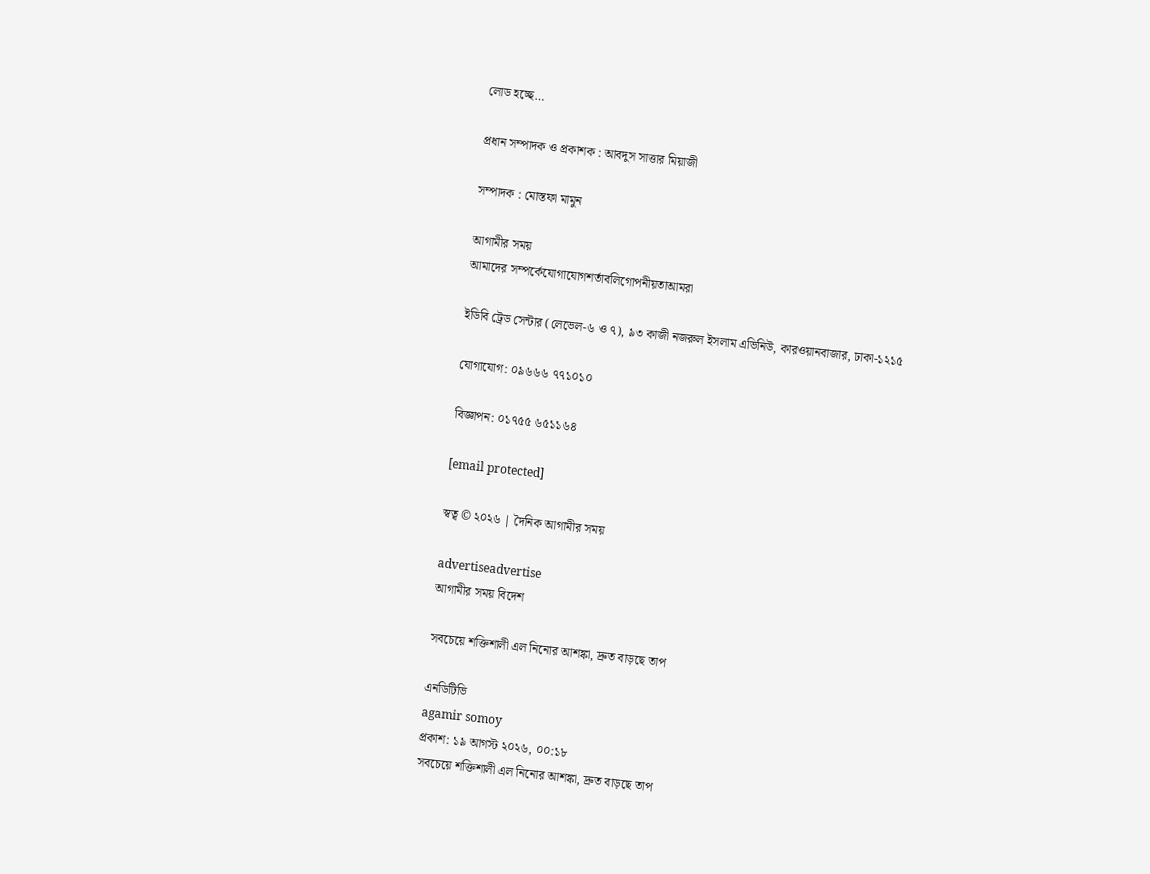লোড হচ্ছে…

প্রধান সম্পাদক ও প্রকাশক : আবদুস সাত্তার মিয়াজী

সম্পাদক : মোস্তফা মামুন

আগামীর সময়
আমাদের সম্পর্কেযোগাযোগশর্তাবলিগোপনীয়তাআমরা

ইডিবি ট্রেড সেন্টার (লেভেল-৬ ও ৭), ৯৩ কাজী নজরুল ইসলাম এভিনিউ, কারওয়ানবাজার, ঢাকা-১২১৫

যোগাযোগ: ০৯৬৬৬ ৭৭১০১০

বিজ্ঞাপন: ০১৭৫৫ ৬৫১১৬৪

[email protected]

স্বত্ব © ২০২৬ | দৈনিক আগামীর সময়

advertiseadvertise
আগামীর সময় বিদেশ

সবচেয়ে শক্তিশালী এল নিনোর আশঙ্কা, দ্রুত বাড়ছে তাপ

এনডিটিভি
agamir somoy
প্রকাশ: ১৯ আগস্ট ২০২৬, ০০:১৮
সবচেয়ে শক্তিশালী এল নিনোর আশঙ্কা, দ্রুত বাড়ছে তাপ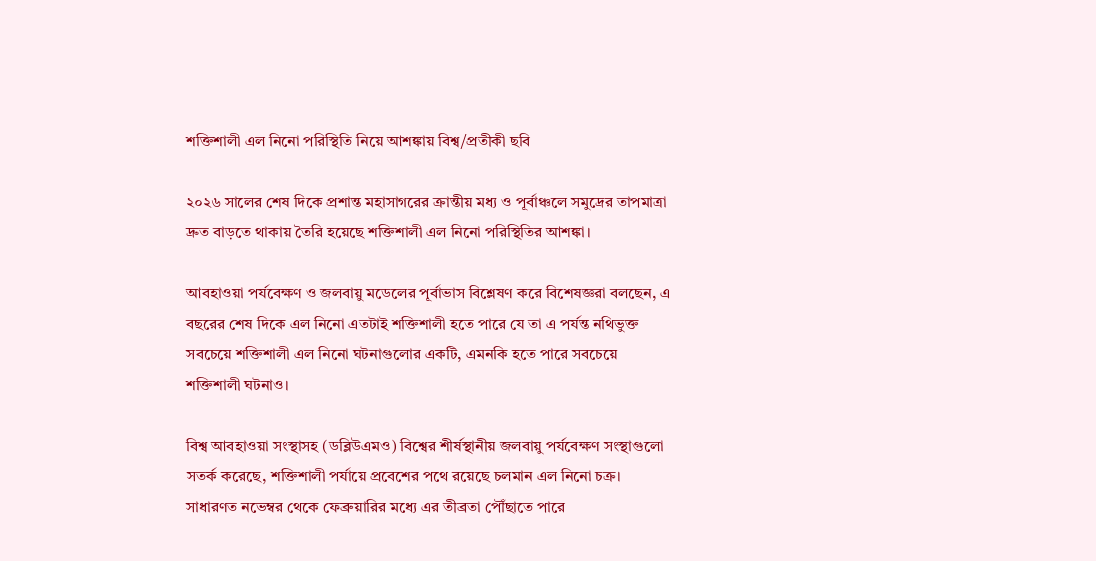শক্তিশালী এল নিনো পরিস্থিতি নিয়ে আশঙ্কায় বিশ্ব/প্রতীকী ছবি

২০২৬ সালের শেষ দিকে প্রশান্ত মহাসাগরের ক্রান্তীয় মধ্য ও পূর্বাঞ্চলে সমুদ্রের তাপমাত্রা দ্রুত বাড়তে থাকায় তৈরি হয়েছে শক্তিশালী এল নিনো পরিস্থিতির আশঙ্কা।

আবহাওয়া পর্যবেক্ষণ ও জলবায়ু মডেলের পূর্বাভাস বিশ্লেষণ করে বিশেষজ্ঞরা বলছেন, এ বছরের শেষ দিকে এল নিনো এতটাই শক্তিশালী হতে পারে যে তা এ পর্যন্ত নথিভুক্ত সবচেয়ে শক্তিশালী এল নিনো ঘটনাগুলোর একটি, এমনকি হতে পারে সবচেয়ে শক্তিশালী ঘটনাও।

বিশ্ব আবহাওয়া সংস্থাসহ (ডব্লিউএমও) বিশ্বের শীর্ষস্থানীয় জলবায়ু পর্যবেক্ষণ সংস্থাগুলো সতর্ক করেছে, শক্তিশালী পর্যায়ে প্রবেশের পথে রয়েছে চলমান এল নিনো চক্র। সাধারণত নভেম্বর থেকে ফেব্রুয়ারির মধ্যে এর তীব্রতা পৌঁছাতে পারে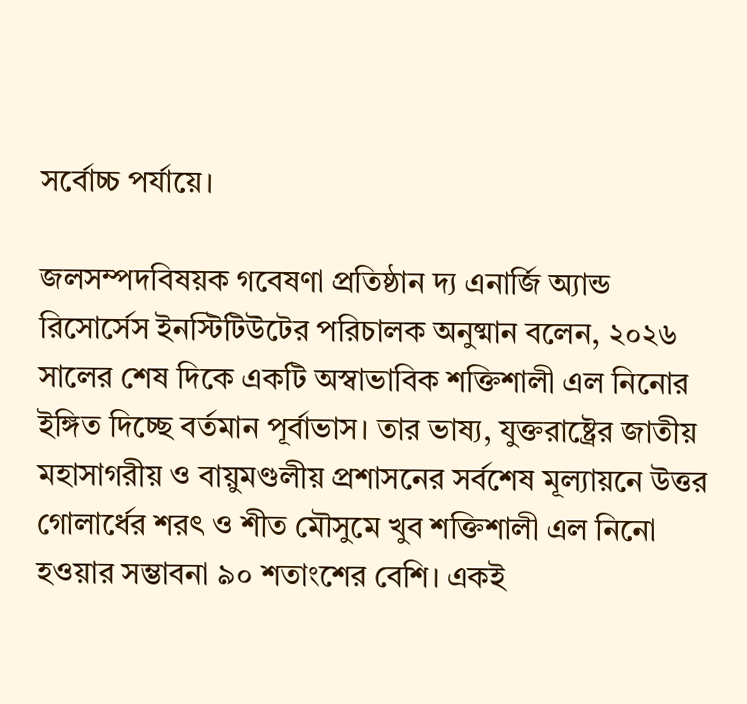সর্বোচ্চ পর্যায়ে।

জলসম্পদবিষয়ক গবেষণা প্রতিষ্ঠান দ্য এনার্জি অ্যান্ড রিসোর্সেস ইনস্টিটিউটের পরিচালক অনুষ্মান বলেন, ২০২৬ সালের শেষ দিকে একটি অস্বাভাবিক শক্তিশালী এল নিনোর ইঙ্গিত দিচ্ছে বর্তমান পূর্বাভাস। তার ভাষ্য, যুক্তরাষ্ট্রের জাতীয় মহাসাগরীয় ও বায়ুমণ্ডলীয় প্রশাসনের সর্বশেষ মূল্যায়নে উত্তর গোলার্ধের শরৎ ও শীত মৌসুমে খুব শক্তিশালী এল নিনো হওয়ার সম্ভাবনা ৯০ শতাংশের বেশি। একই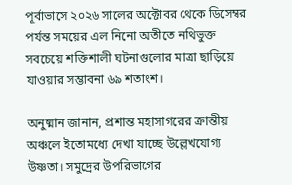পূর্বাভাসে ২০২৬ সালের অক্টোবর থেকে ডিসেম্বর পর্যন্ত সময়ের এল নিনো অতীতে নথিভুক্ত সবচেয়ে শক্তিশালী ঘটনাগুলোর মাত্রা ছাড়িয়ে যাওয়ার সম্ভাবনা ৬৯ শতাংশ।

অনুষ্মান জানান, প্রশান্ত মহাসাগরের ক্রান্তীয় অঞ্চলে ইতোমধ্যে দেখা যাচ্ছে উল্লেখযোগ্য উষ্ণতা। সমুদ্রের উপরিভাগের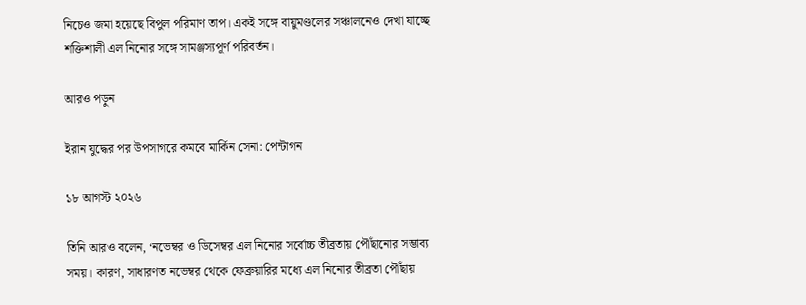নিচেও জমা হয়েছে বিপুল পরিমাণ তাপ। একই সঙ্গে বায়ুমণ্ডলের সঞ্চালনেও দেখা যাচ্ছে শক্তিশালী এল নিনোর সঙ্গে সামঞ্জস্যপূর্ণ পরিবর্তন।

আরও পড়ুন

ইরান যুদ্ধের পর উপসাগরে কমবে মার্কিন সেনা: পেন্টাগন

১৮ আগস্ট ২০২৬

তিনি আরও বলেন, ‘নভেম্বর ও ডিসেম্বর এল নিনোর সর্বোচ্চ তীব্রতায় পৌঁছানোর সম্ভাব্য সময়। কারণ, সাধারণত নভেম্বর থেকে ফেব্রুয়ারির মধ্যে এল নিনোর তীব্রতা পৌঁছায়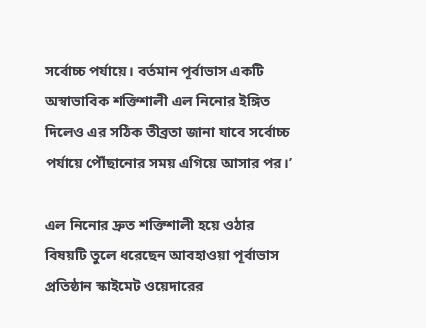সর্বোচ্চ পর্যায়ে। বর্তমান পূর্বাভাস একটি অস্বাভাবিক শক্তিশালী এল নিনোর ইঙ্গিত দিলেও এর সঠিক তীব্রতা জানা যাবে সর্বোচ্চ পর্যায়ে পৌঁছানোর সময় এগিয়ে আসার পর।’

এল নিনোর দ্রুত শক্তিশালী হয়ে ওঠার বিষয়টি তুলে ধরেছেন আবহাওয়া পূর্বাভাস প্রতিষ্ঠান স্কাইমেট ওয়েদারের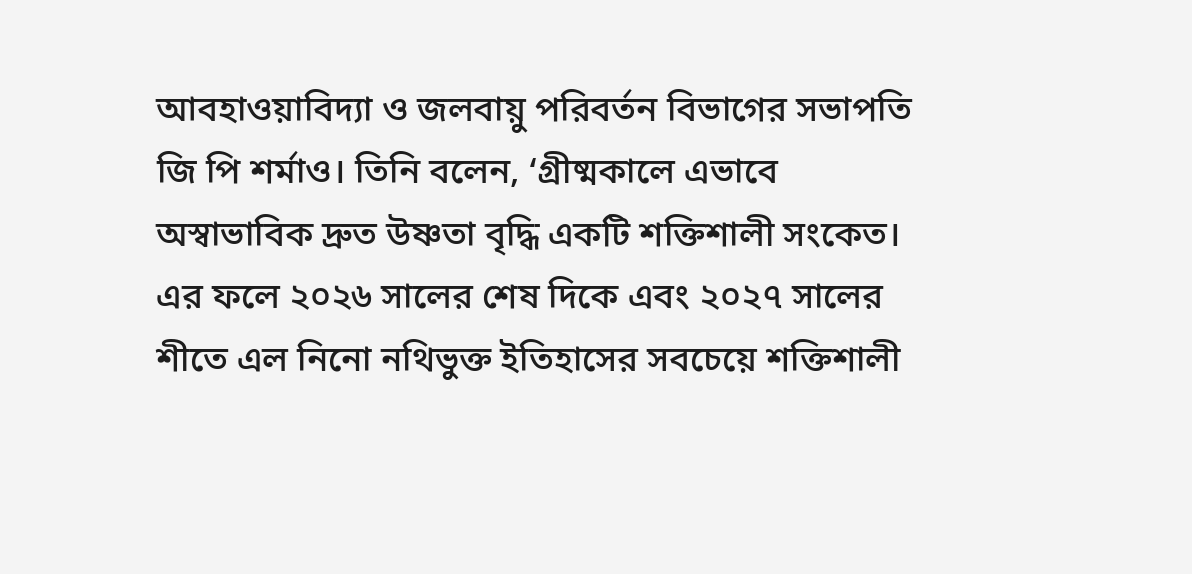আবহাওয়াবিদ্যা ও জলবায়ু পরিবর্তন বিভাগের সভাপতি জি পি শর্মাও। তিনি বলেন, ‘গ্রীষ্মকালে এভাবে অস্বাভাবিক দ্রুত উষ্ণতা বৃদ্ধি একটি শক্তিশালী সংকেত। এর ফলে ২০২৬ সালের শেষ দিকে এবং ২০২৭ সালের শীতে এল নিনো নথিভুক্ত ইতিহাসের সবচেয়ে শক্তিশালী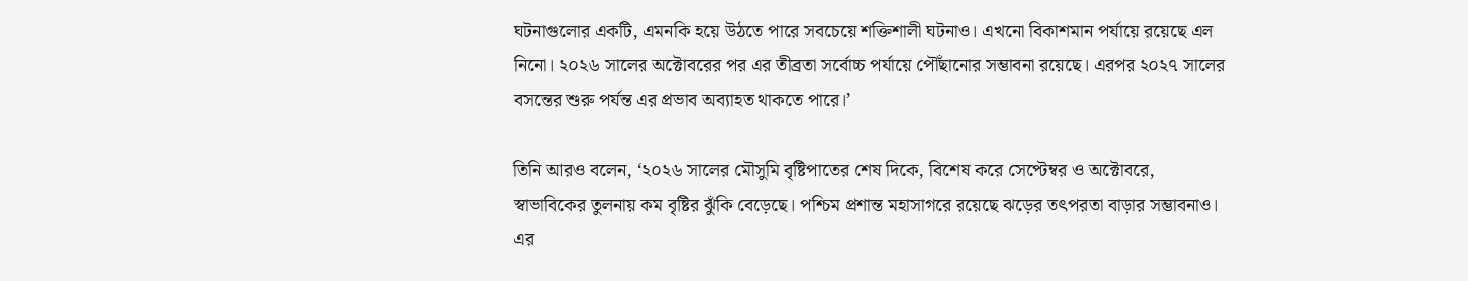ঘটনাগুলোর একটি, এমনকি হয়ে উঠতে পারে সবচেয়ে শক্তিশালী ঘটনাও। এখনো বিকাশমান পর্যায়ে রয়েছে এল নিনো। ২০২৬ সালের অক্টোবরের পর এর তীব্রতা সর্বোচ্চ পর্যায়ে পৌঁছানোর সম্ভাবনা রয়েছে। এরপর ২০২৭ সালের বসন্তের শুরু পর্যন্ত এর প্রভাব অব্যাহত থাকতে পারে।’

তিনি আরও বলেন, ‘২০২৬ সালের মৌসুমি বৃষ্টিপাতের শেষ দিকে, বিশেষ করে সেপ্টেম্বর ও অক্টোবরে, স্বাভাবিকের তুলনায় কম বৃষ্টির ঝুঁকি বেড়েছে। পশ্চিম প্রশান্ত মহাসাগরে রয়েছে ঝড়ের তৎপরতা বাড়ার সম্ভাবনাও। এর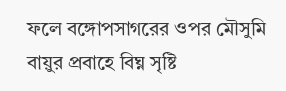ফলে বঙ্গোপসাগরের ওপর মৌসুমি বায়ুর প্রবাহে বিঘ্ন সৃষ্টি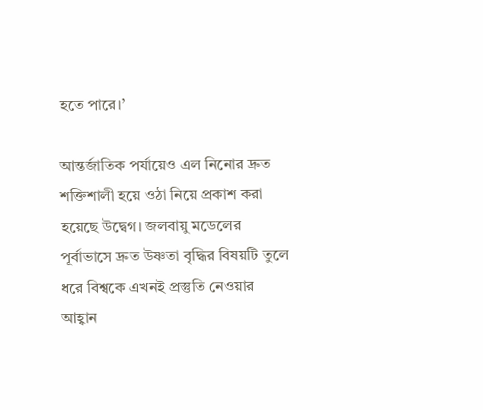হতে পারে।’

আন্তর্জাতিক পর্যায়েও এল নিনোর দ্রুত শক্তিশালী হয়ে ওঠা নিয়ে প্রকাশ করা হয়েছে উদ্বেগ। জলবায়ু মডেলের পূর্বাভাসে দ্রুত উষ্ণতা বৃদ্ধির বিষয়টি তুলে ধরে বিশ্বকে এখনই প্রস্তুতি নেওয়ার আহ্বান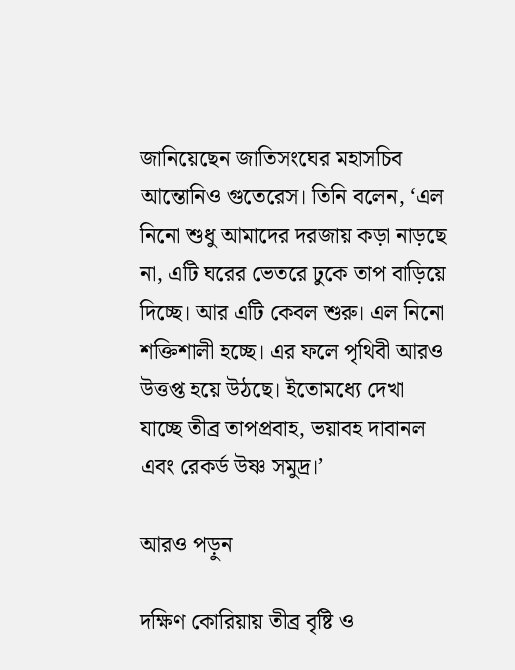জানিয়েছেন জাতিসংঘের মহাসচিব আন্তোনিও গুতেরেস। তিনি বলেন, ‘এল নিনো শুধু আমাদের দরজায় কড়া নাড়ছে না, এটি ঘরের ভেতরে ঢুকে তাপ বাড়িয়ে দিচ্ছে। আর এটি কেবল শুরু। এল নিনো শক্তিশালী হচ্ছে। এর ফলে পৃথিবী আরও উত্তপ্ত হয়ে উঠছে। ইতোমধ্যে দেখা যাচ্ছে তীব্র তাপপ্রবাহ, ভয়াবহ দাবানল এবং রেকর্ড উষ্ণ সমুদ্র।’

আরও পড়ুন

দক্ষিণ কোরিয়ায় তীব্র বৃষ্টি ও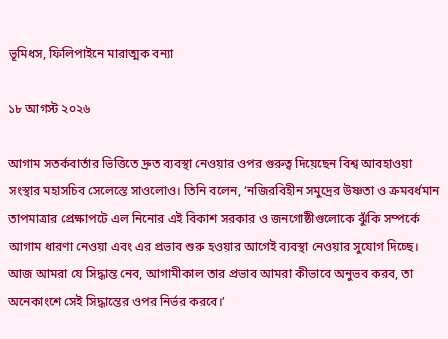ভূমিধস, ফিলিপাইনে মারাত্মক বন্যা

১৮ আগস্ট ২০২৬

আগাম সতর্কবার্তার ভিত্তিতে দ্রুত ব্যবস্থা নেওয়ার ওপর গুরুত্ব দিয়েছেন বিশ্ব আবহাওয়া সংস্থার মহাসচিব সেলেস্তে সাওলোও। তিনি বলেন, ‘নজিরবিহীন সমুদ্রের উষ্ণতা ও ক্রমবর্ধমান তাপমাত্রার প্রেক্ষাপটে এল নিনোর এই বিকাশ সরকার ও জনগোষ্ঠীগুলোকে ঝুঁকি সম্পর্কে আগাম ধারণা নেওয়া এবং এর প্রভাব শুরু হওয়ার আগেই ব্যবস্থা নেওয়ার সুযোগ দিচ্ছে। আজ আমরা যে সিদ্ধান্ত নেব, আগামীকাল তার প্রভাব আমরা কীভাবে অনুভব করব, তা অনেকাংশে সেই সিদ্ধান্তের ওপর নির্ভর করবে।’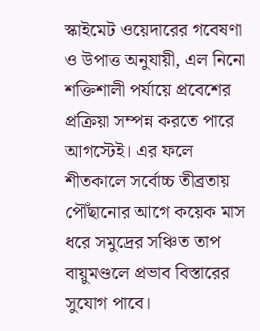স্কাইমেট ওয়েদারের গবেষণা ও উপাত্ত অনুযায়ী, এল নিনো শক্তিশালী পর্যায়ে প্রবেশের প্রক্রিয়া সম্পন্ন করতে পারে আগস্টেই। এর ফলে শীতকালে সর্বোচ্চ তীব্রতায় পৌঁছানোর আগে কয়েক মাস ধরে সমুদ্রের সঞ্চিত তাপ বায়ুমণ্ডলে প্রভাব বিস্তারের সুযোগ পাবে।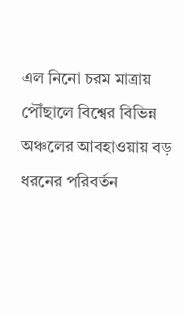এল নিনো চরম মাত্রায় পৌঁছালে বিশ্বের বিভিন্ন অঞ্চলের আবহাওয়ায় বড় ধরনের পরিবর্তন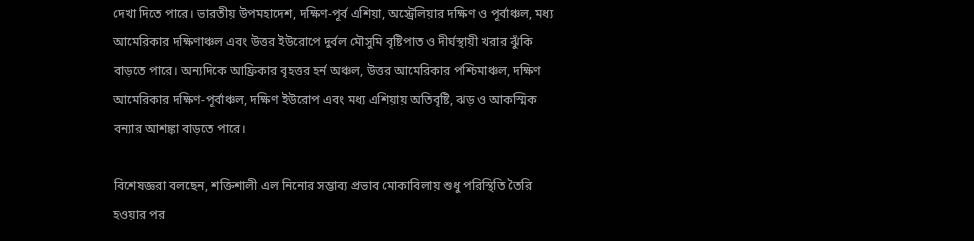দেখা দিতে পারে। ভারতীয় উপমহাদেশ, দক্ষিণ-পূর্ব এশিয়া, অস্ট্রেলিয়ার দক্ষিণ ও পূর্বাঞ্চল, মধ্য আমেরিকার দক্ষিণাঞ্চল এবং উত্তর ইউরোপে দুর্বল মৌসুমি বৃষ্টিপাত ও দীর্ঘস্থায়ী খরার ঝুঁকি বাড়তে পারে। অন্যদিকে আফ্রিকার বৃহত্তর হর্ন অঞ্চল, উত্তর আমেরিকার পশ্চিমাঞ্চল, দক্ষিণ আমেরিকার দক্ষিণ-পূর্বাঞ্চল, দক্ষিণ ইউরোপ এবং মধ্য এশিয়ায় অতিবৃষ্টি, ঝড় ও আকস্মিক বন্যার আশঙ্কা বাড়তে পারে।

বিশেষজ্ঞরা বলছেন, শক্তিশালী এল নিনোর সম্ভাব্য প্রভাব মোকাবিলায় শুধু পরিস্থিতি তৈরি হওয়ার পর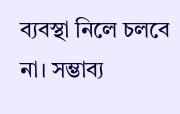ব্যবস্থা নিলে চলবে না। সম্ভাব্য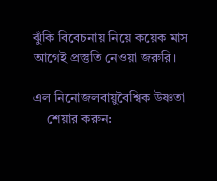ঝুঁকি বিবেচনায় নিয়ে কয়েক মাস আগেই প্রস্তুতি নেওয়া জরুরি।

এল নিনোজলবায়ুবৈশ্বিক উষ্ণতা
    শেয়ার করুন: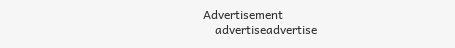Advertisement
    advertiseadvertise